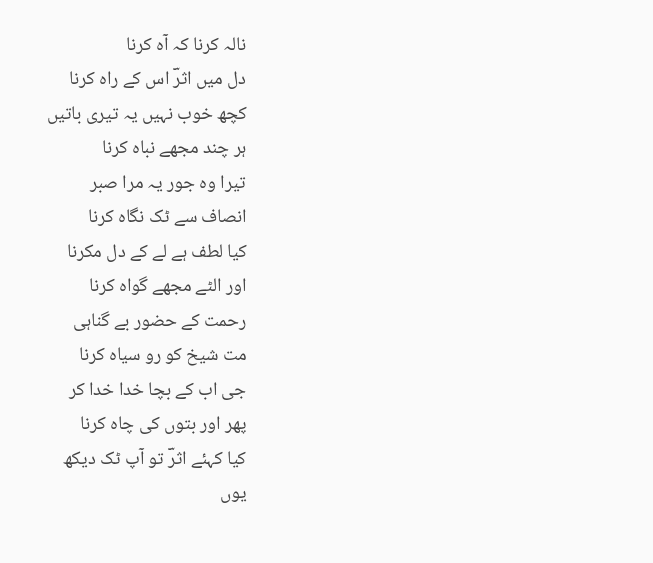نالہ کرنا کہ آہ کرنا
دل میں اثرؔ اس کے راہ کرنا
کچھ خوب نہیں یہ تیری باتیں
ہر چند مجھے نباہ کرنا
تیرا وہ جور یہ مرا صبر
انصاف سے ٹک نگاہ کرنا
کیا لطف ہے لے کے دل مکرنا
اور الٹے مجھے گواہ کرنا
رحمت کے حضور بے گناہی
مت شیخ کو رو سیاہ کرنا
جی اب کے بچا خدا خدا کر
پھر اور بتوں کی چاہ کرنا
کیا کہئے اثرؔ تو آپ ٹک دیکھ
یوں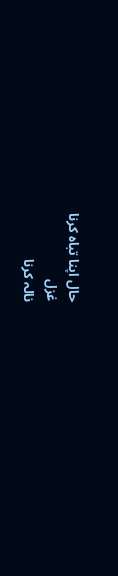حال اپنا تباہ کرنا
غزل
نالہ کرنا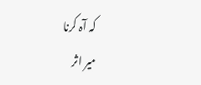کہ آہ کرنا
میر اثر